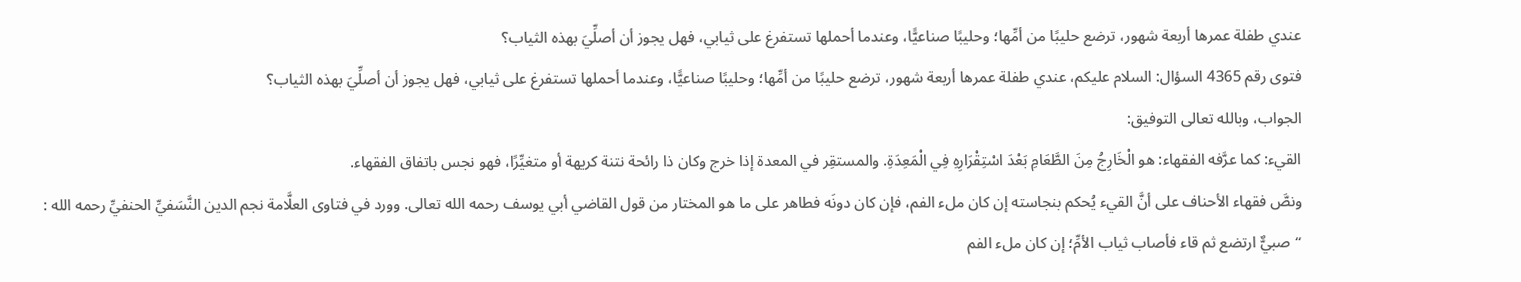عندي طفلة عمرها أربعة شهور، ترضع حليبًا من أمِّها؛ وحليبًا صناعيًّا، وعندما أحملها تستفرغ على ثيابي، فهل يجوز أن أصلِّيَ بهذه الثياب؟
فتوى رقم 4365 السؤال: السلام عليكم، عندي طفلة عمرها أربعة شهور، ترضع حليبًا من أمِّها؛ وحليبًا صناعيًّا، وعندما أحملها تستفرغ على ثيابي، فهل يجوز أن أصلِّيَ بهذه الثياب؟
الجواب، وبالله تعالى التوفيق:
القيء: كما عرَّفه الفقهاء: هو الْخَارِجُ مِنَ الطَّعَامِ بَعْدَ اسْتِقْرَارِهِ فِي الْمَعِدَةِ. والمستقِر في المعدة إذا خرج وكان ذا رائحة نتنة كريهة أو متغيِّرًا، فهو نجس باتفاق الفقهاء.
ونصَّ فقهاء الأحناف على أنَّ القيء يُحكم بنجاسته إن كان ملء الفم، فإن كان دونَه فطاهر على ما هو المختار من قول القاضي أبي يوسف رحمه الله تعالى. وورد في فتاوى العلَّامة نجم الدين النَّسَفيِّ الحنفيِّ رحمه الله : “صبيٌّ ارتضع ثم قاء فأصاب ثياب الأمِّ؛ إن كان ملء الفم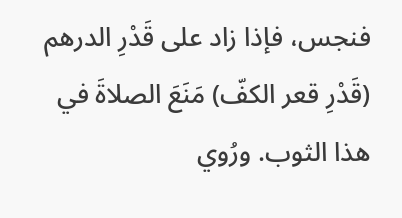فنجس، فإذا زاد على قَدْرِ الدرهم (قَدْرِ قعر الكفّ) مَنَعَ الصلاةَ في هذا الثوب. ورُوي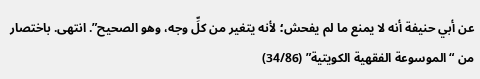عن أبي حنيفة أنه لا يمنع ما لم يفحش؛ لأنه يتغير من كلِّ وجه، وهو الصحيح”. انتهى. باختصار من “الموسوعة الفقهية الكويتية” (34/86)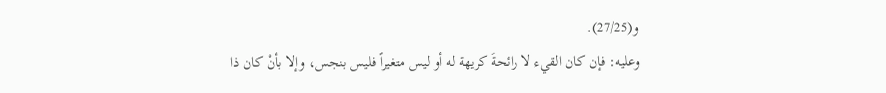و(27/25).
وعليه: فإن كان القيء لا رائحةَ كريهة له أو ليس متغيراً فليس بنجس، وإلا بأنْ كان ذا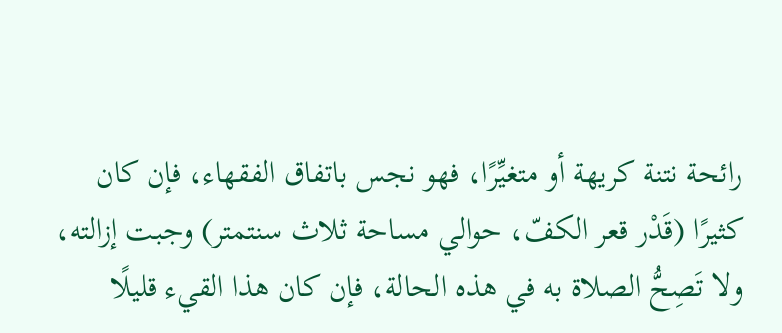رائحة نتنة كريهة أو متغيِّرًا، فهو نجس باتفاق الفقهاء، فإن كان كثيرًا (قَدْر قعر الكفّ، حوالي مساحة ثلاث سنتمتر) وجبت إزالته، ولا تَصِحُّ الصلاة به في هذه الحالة، فإن كان هذا القيء قليلًا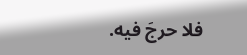فلا حرجَ فيه.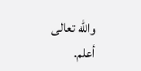والله تعالى أعلم.